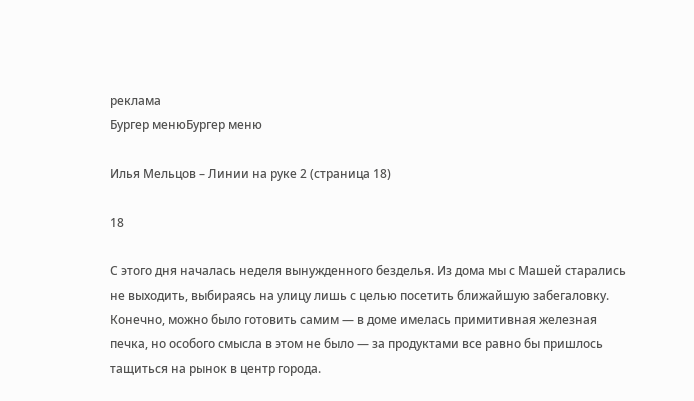реклама
Бургер менюБургер меню

Илья Мельцов – Линии на руке 2 (страница 18)

18

С этого дня началась неделя вынужденного безделья. Из дома мы с Машей старались не выходить, выбираясь на улицу лишь с целью посетить ближайшую забегаловку. Конечно, можно было готовить самим — в доме имелась примитивная железная печка, но особого смысла в этом не было — за продуктами все равно бы пришлось тащиться на рынок в центр города.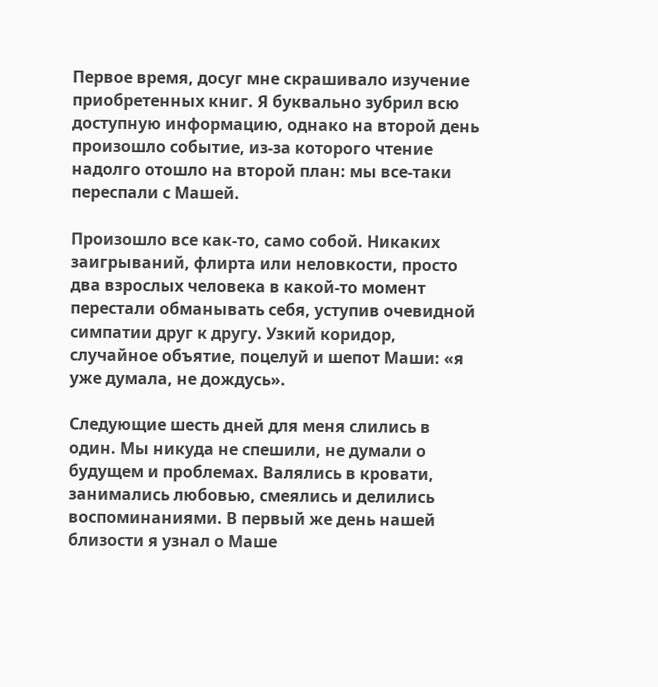Первое время, досуг мне скрашивало изучение приобретенных книг. Я буквально зубрил всю доступную информацию, однако на второй день произошло событие, из-за которого чтение надолго отошло на второй план: мы все-таки переспали с Машей.

Произошло все как-то, само собой. Никаких заигрываний, флирта или неловкости, просто два взрослых человека в какой-то момент перестали обманывать себя, уступив очевидной симпатии друг к другу. Узкий коридор, случайное объятие, поцелуй и шепот Маши: «я уже думала, не дождусь».

Следующие шесть дней для меня слились в один. Мы никуда не спешили, не думали о будущем и проблемах. Валялись в кровати, занимались любовью, смеялись и делились воспоминаниями. В первый же день нашей близости я узнал о Маше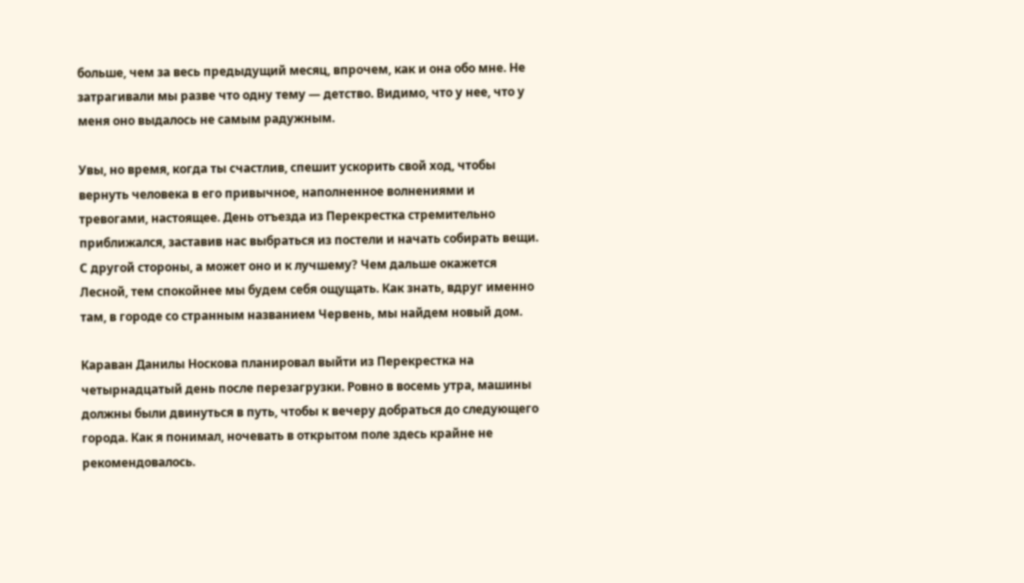больше, чем за весь предыдущий месяц, впрочем, как и она обо мне. Не затрагивали мы разве что одну тему — детство. Видимо, что у нее, что у меня оно выдалось не самым радужным.

Увы, но время, когда ты счастлив, спешит ускорить свой ход, чтобы вернуть человека в его привычное, наполненное волнениями и тревогами, настоящее. День отъезда из Перекрестка стремительно приближался, заставив нас выбраться из постели и начать собирать вещи. С другой стороны, а может оно и к лучшему? Чем дальше окажется Лесной, тем спокойнее мы будем себя ощущать. Как знать, вдруг именно там, в городе со странным названием Червень, мы найдем новый дом.

Караван Данилы Носкова планировал выйти из Перекрестка на четырнадцатый день после перезагрузки. Ровно в восемь утра, машины должны были двинуться в путь, чтобы к вечеру добраться до следующего города. Как я понимал, ночевать в открытом поле здесь крайне не рекомендовалось.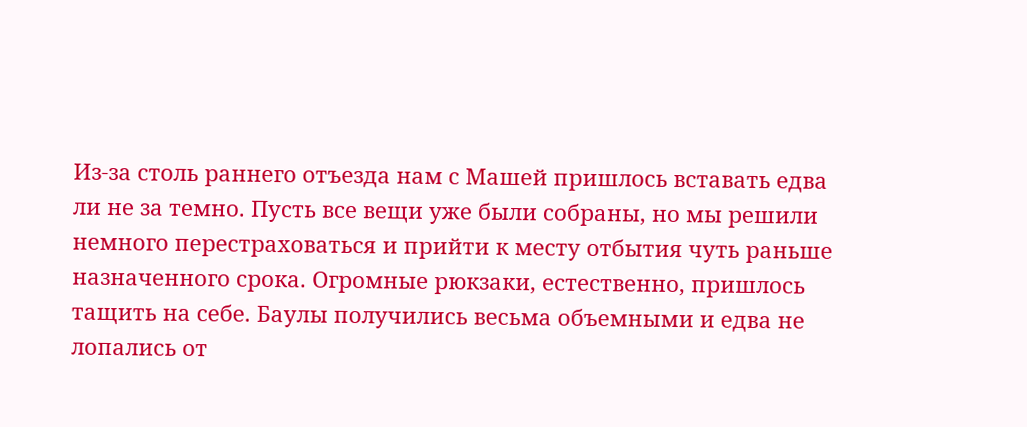Из-за столь раннего отъезда нам с Машей пришлось вставать едва ли не за темно. Пусть все вещи уже были собраны, но мы решили немного перестраховаться и прийти к месту отбытия чуть раньше назначенного срока. Огромные рюкзаки, естественно, пришлось тащить на себе. Баулы получились весьма объемными и едва не лопались от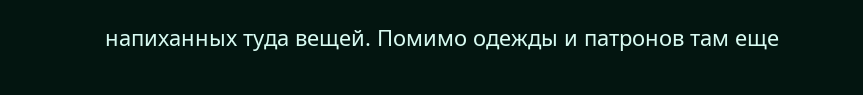напиханных туда вещей. Помимо одежды и патронов там еще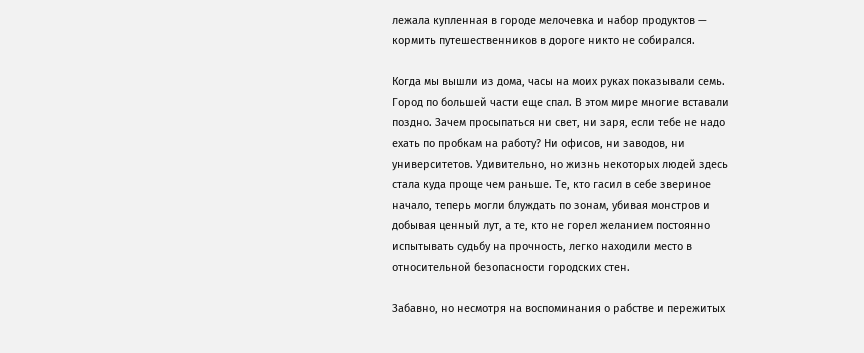лежала купленная в городе мелочевка и набор продуктов — кормить путешественников в дороге никто не собирался.

Когда мы вышли из дома, часы на моих руках показывали семь. Город по большей части еще спал. В этом мире многие вставали поздно. Зачем просыпаться ни свет, ни заря, если тебе не надо ехать по пробкам на работу? Ни офисов, ни заводов, ни университетов. Удивительно, но жизнь некоторых людей здесь стала куда проще чем раньше. Те, кто гасил в себе звериное начало, теперь могли блуждать по зонам, убивая монстров и добывая ценный лут, а те, кто не горел желанием постоянно испытывать судьбу на прочность, легко находили место в относительной безопасности городских стен.

Забавно, но несмотря на воспоминания о рабстве и пережитых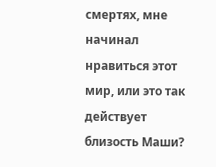смертях, мне начинал нравиться этот мир, или это так действует близость Маши?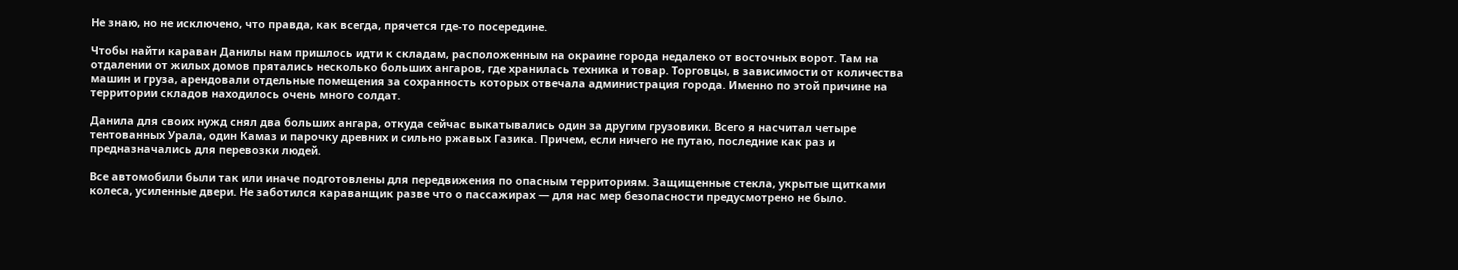Не знаю, но не исключено, что правда, как всегда, прячется где-то посередине.

Чтобы найти караван Данилы нам пришлось идти к складам, расположенным на окраине города недалеко от восточных ворот. Там на отдалении от жилых домов прятались несколько больших ангаров, где хранилась техника и товар. Торговцы, в зависимости от количества машин и груза, арендовали отдельные помещения за сохранность которых отвечала администрация города. Именно по этой причине на территории складов находилось очень много солдат.

Данила для своих нужд снял два больших ангара, откуда сейчас выкатывались один за другим грузовики. Всего я насчитал четыре тентованных Урала, один Камаз и парочку древних и сильно ржавых Газика. Причем, если ничего не путаю, последние как раз и предназначались для перевозки людей.

Все автомобили были так или иначе подготовлены для передвижения по опасным территориям. Защищенные стекла, укрытые щитками колеса, усиленные двери. Не заботился караванщик разве что о пассажирах — для нас мер безопасности предусмотрено не было.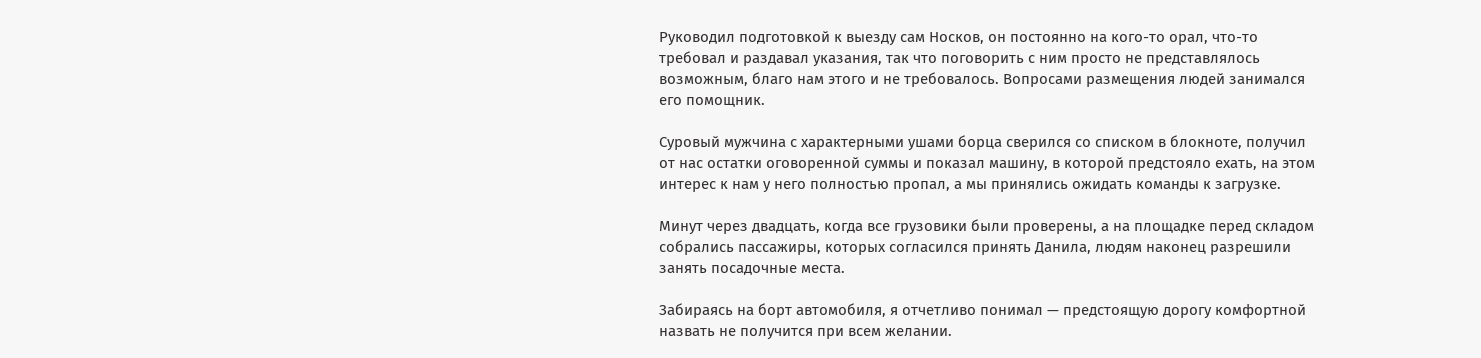Руководил подготовкой к выезду сам Носков, он постоянно на кого-то орал, что-то требовал и раздавал указания, так что поговорить с ним просто не представлялось возможным, благо нам этого и не требовалось. Вопросами размещения людей занимался его помощник.

Суровый мужчина с характерными ушами борца сверился со списком в блокноте, получил от нас остатки оговоренной суммы и показал машину, в которой предстояло ехать, на этом интерес к нам у него полностью пропал, а мы принялись ожидать команды к загрузке.

Минут через двадцать, когда все грузовики были проверены, а на площадке перед складом собрались пассажиры, которых согласился принять Данила, людям наконец разрешили занять посадочные места.

Забираясь на борт автомобиля, я отчетливо понимал — предстоящую дорогу комфортной назвать не получится при всем желании.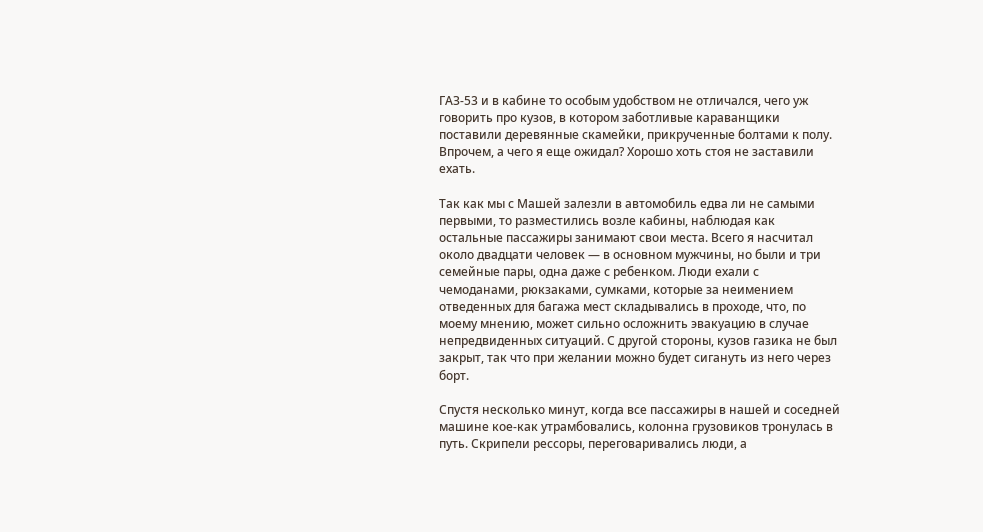ГАЗ-53 и в кабине то особым удобством не отличался, чего уж говорить про кузов, в котором заботливые караванщики поставили деревянные скамейки, прикрученные болтами к полу. Впрочем, а чего я еще ожидал? Хорошо хоть стоя не заставили ехать.

Так как мы с Машей залезли в автомобиль едва ли не самыми первыми, то разместились возле кабины, наблюдая как остальные пассажиры занимают свои места. Всего я насчитал около двадцати человек — в основном мужчины, но были и три семейные пары, одна даже с ребенком. Люди ехали с чемоданами, рюкзаками, сумками, которые за неимением отведенных для багажа мест складывались в проходе, что, по моему мнению, может сильно осложнить эвакуацию в случае непредвиденных ситуаций. С другой стороны, кузов газика не был закрыт, так что при желании можно будет сигануть из него через борт.

Спустя несколько минут, когда все пассажиры в нашей и соседней машине кое-как утрамбовались, колонна грузовиков тронулась в путь. Скрипели рессоры, переговаривались люди, а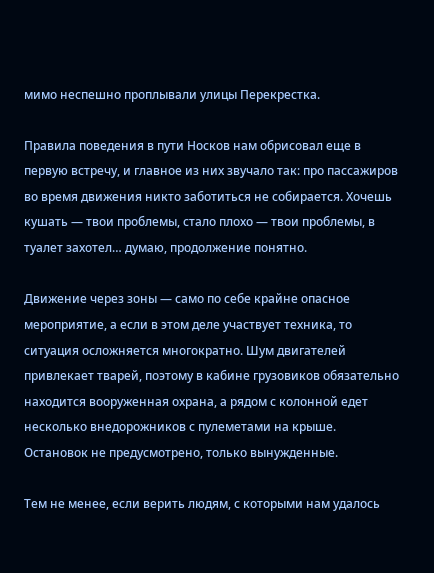мимо неспешно проплывали улицы Перекрестка.

Правила поведения в пути Носков нам обрисовал еще в первую встречу, и главное из них звучало так: про пассажиров во время движения никто заботиться не собирается. Хочешь кушать — твои проблемы, стало плохо — твои проблемы, в туалет захотел… думаю, продолжение понятно.

Движение через зоны — само по себе крайне опасное мероприятие, а если в этом деле участвует техника, то ситуация осложняется многократно. Шум двигателей привлекает тварей, поэтому в кабине грузовиков обязательно находится вооруженная охрана, а рядом с колонной едет несколько внедорожников с пулеметами на крыше. Остановок не предусмотрено, только вынужденные.

Тем не менее, если верить людям, с которыми нам удалось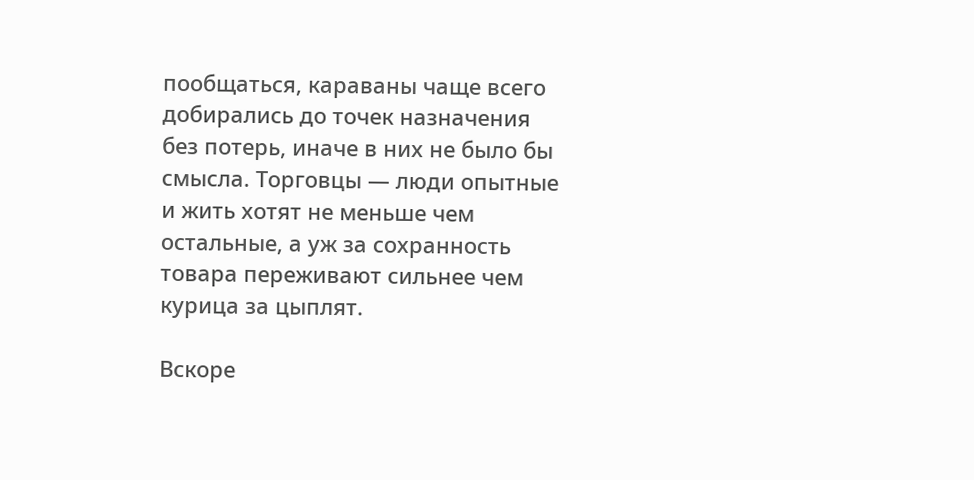пообщаться, караваны чаще всего добирались до точек назначения без потерь, иначе в них не было бы смысла. Торговцы — люди опытные и жить хотят не меньше чем остальные, а уж за сохранность товара переживают сильнее чем курица за цыплят.

Вскоре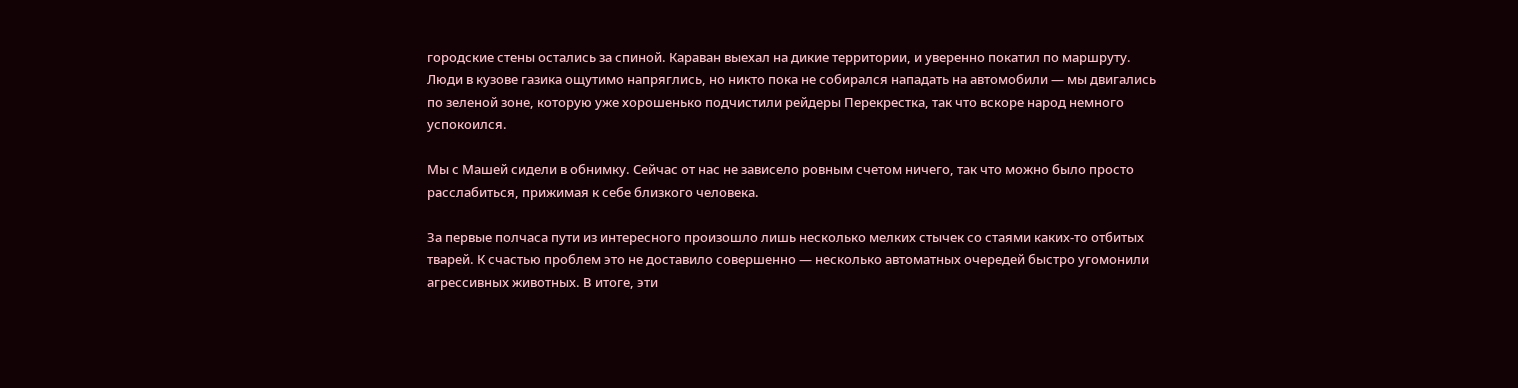городские стены остались за спиной. Караван выехал на дикие территории, и уверенно покатил по маршруту. Люди в кузове газика ощутимо напряглись, но никто пока не собирался нападать на автомобили — мы двигались по зеленой зоне, которую уже хорошенько подчистили рейдеры Перекрестка, так что вскоре народ немного успокоился.

Мы с Машей сидели в обнимку. Сейчас от нас не зависело ровным счетом ничего, так что можно было просто расслабиться, прижимая к себе близкого человека.

За первые полчаса пути из интересного произошло лишь несколько мелких стычек со стаями каких-то отбитых тварей. К счастью проблем это не доставило совершенно — несколько автоматных очередей быстро угомонили агрессивных животных. В итоге, эти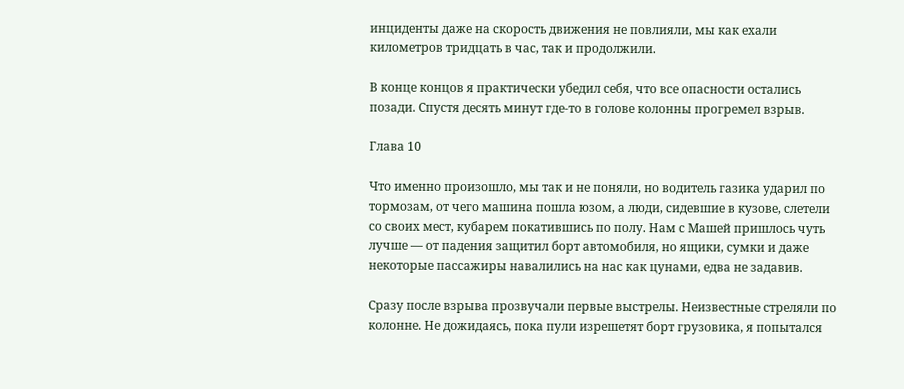инциденты даже на скорость движения не повлияли, мы как ехали километров тридцать в час, так и продолжили.

В конце концов я практически убедил себя, что все опасности остались позади. Спустя десять минут где-то в голове колонны прогремел взрыв.

Глава 10

Что именно произошло, мы так и не поняли, но водитель газика ударил по тормозам, от чего машина пошла юзом, а люди, сидевшие в кузове, слетели со своих мест, кубарем покатившись по полу. Нам с Машей пришлось чуть лучше — от падения защитил борт автомобиля, но ящики, сумки и даже некоторые пассажиры навалились на нас как цунами, едва не задавив.

Сразу после взрыва прозвучали первые выстрелы. Неизвестные стреляли по колонне. Не дожидаясь, пока пули изрешетят борт грузовика, я попытался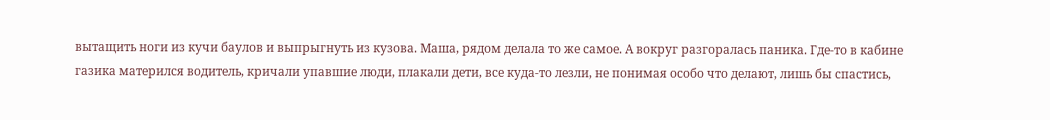вытащить ноги из кучи баулов и выпрыгнуть из кузова. Маша, рядом делала то же самое. А вокруг разгоралась паника. Где-то в кабине газика матерился водитель, кричали упавшие люди, плакали дети, все куда-то лезли, не понимая особо что делают, лишь бы спастись,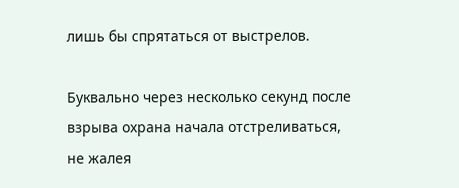лишь бы спрятаться от выстрелов.

Буквально через несколько секунд после взрыва охрана начала отстреливаться, не жалея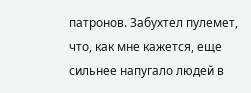патронов. Забухтел пулемет, что, как мне кажется, еще сильнее напугало людей в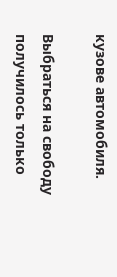кузове автомобиля.

Выбраться на свободу получилось только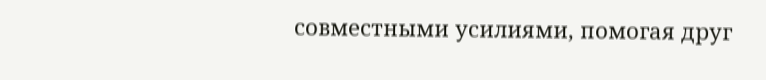совместными усилиями, помогая друг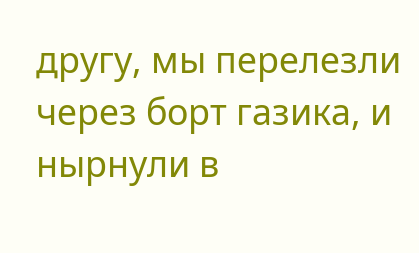другу, мы перелезли через борт газика, и нырнули в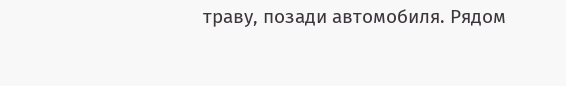траву, позади автомобиля. Рядом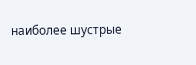наиболее шустрые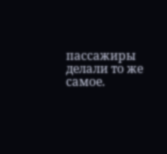пассажиры делали то же самое.